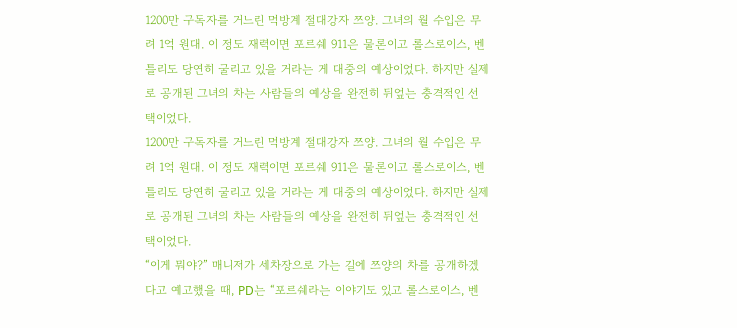1200만 구독자를 거느린 먹방계 절대강자 쯔양. 그녀의 월 수입은 무려 1억 원대. 이 정도 재력이면 포르쉐 911은 물론이고 롤스로이스, 벤틀리도 당연히 굴리고 있을 거라는 게 대중의 예상이었다. 하지만 실제로 공개된 그녀의 차는 사람들의 예상을 완전히 뒤엎는 충격적인 선택이었다.
1200만 구독자를 거느린 먹방계 절대강자 쯔양. 그녀의 월 수입은 무려 1억 원대. 이 정도 재력이면 포르쉐 911은 물론이고 롤스로이스, 벤틀리도 당연히 굴리고 있을 거라는 게 대중의 예상이었다. 하지만 실제로 공개된 그녀의 차는 사람들의 예상을 완전히 뒤엎는 충격적인 선택이었다.
“이게 뭐야?” 매니저가 세차장으로 가는 길에 쯔양의 차를 공개하겠다고 예고했을 때, PD는 “포르쉐라는 이야기도 있고 롤스로이스, 벤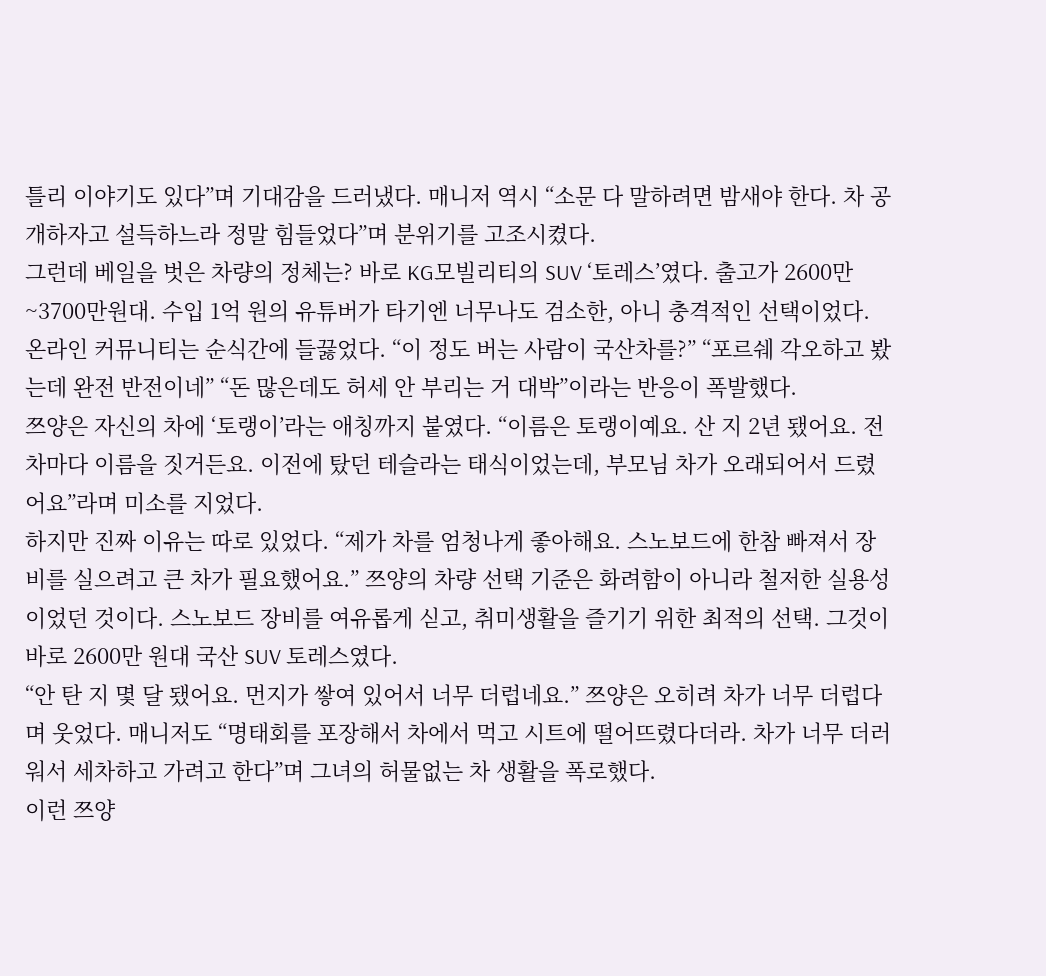틀리 이야기도 있다”며 기대감을 드러냈다. 매니저 역시 “소문 다 말하려면 밤새야 한다. 차 공개하자고 설득하느라 정말 힘들었다”며 분위기를 고조시켰다.
그런데 베일을 벗은 차량의 정체는? 바로 KG모빌리티의 SUV ‘토레스’였다. 출고가 2600만~3700만원대. 수입 1억 원의 유튜버가 타기엔 너무나도 검소한, 아니 충격적인 선택이었다. 온라인 커뮤니티는 순식간에 들끓었다. “이 정도 버는 사람이 국산차를?” “포르쉐 각오하고 봤는데 완전 반전이네” “돈 많은데도 허세 안 부리는 거 대박”이라는 반응이 폭발했다.
쯔양은 자신의 차에 ‘토랭이’라는 애칭까지 붙였다. “이름은 토랭이예요. 산 지 2년 됐어요. 전 차마다 이름을 짓거든요. 이전에 탔던 테슬라는 태식이었는데, 부모님 차가 오래되어서 드렸어요”라며 미소를 지었다.
하지만 진짜 이유는 따로 있었다. “제가 차를 엄청나게 좋아해요. 스노보드에 한참 빠져서 장비를 실으려고 큰 차가 필요했어요.” 쯔양의 차량 선택 기준은 화려함이 아니라 철저한 실용성이었던 것이다. 스노보드 장비를 여유롭게 싣고, 취미생활을 즐기기 위한 최적의 선택. 그것이 바로 2600만 원대 국산 SUV 토레스였다.
“안 탄 지 몇 달 됐어요. 먼지가 쌓여 있어서 너무 더럽네요.” 쯔양은 오히려 차가 너무 더럽다며 웃었다. 매니저도 “명태회를 포장해서 차에서 먹고 시트에 떨어뜨렸다더라. 차가 너무 더러워서 세차하고 가려고 한다”며 그녀의 허물없는 차 생활을 폭로했다.
이런 쯔양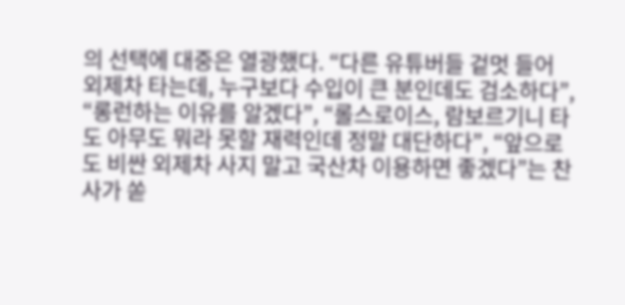의 선택에 대중은 열광했다. “다른 유튜버들 겉멋 들어 외제차 타는데, 누구보다 수입이 큰 분인데도 검소하다”, “롱런하는 이유를 알겠다”, “롤스로이스, 람보르기니 타도 아무도 뭐라 못할 재력인데 정말 대단하다”, “앞으로도 비싼 외제차 사지 말고 국산차 이용하면 좋겠다”는 찬사가 쏟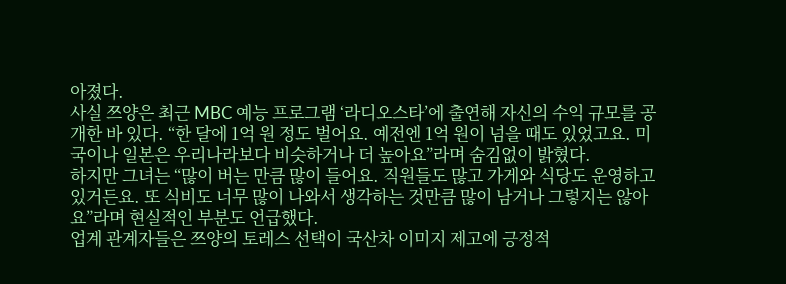아졌다.
사실 쯔양은 최근 MBC 예능 프로그램 ‘라디오스타’에 출연해 자신의 수익 규모를 공개한 바 있다. “한 달에 1억 원 정도 벌어요. 예전엔 1억 원이 넘을 때도 있었고요. 미국이나 일본은 우리나라보다 비슷하거나 더 높아요”라며 숨김없이 밝혔다.
하지만 그녀는 “많이 버는 만큼 많이 들어요. 직원들도 많고 가게와 식당도 운영하고 있거든요. 또 식비도 너무 많이 나와서 생각하는 것만큼 많이 남거나 그렇지는 않아요”라며 현실적인 부분도 언급했다.
업계 관계자들은 쯔양의 토레스 선택이 국산차 이미지 제고에 긍정적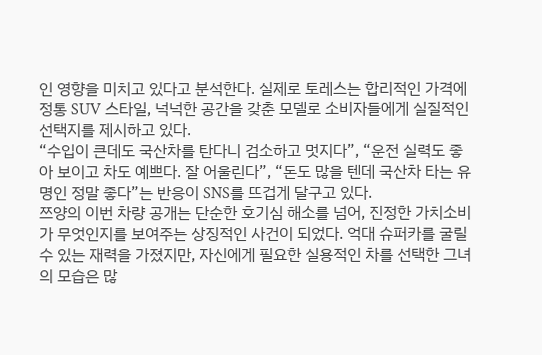인 영향을 미치고 있다고 분석한다. 실제로 토레스는 합리적인 가격에 정통 SUV 스타일, 넉넉한 공간을 갖춘 모델로 소비자들에게 실질적인 선택지를 제시하고 있다.
“수입이 큰데도 국산차를 탄다니 검소하고 멋지다”, “운전 실력도 좋아 보이고 차도 예쁘다. 잘 어울린다”, “돈도 많을 텐데 국산차 타는 유명인 정말 좋다”는 반응이 SNS를 뜨겁게 달구고 있다.
쯔양의 이번 차량 공개는 단순한 호기심 해소를 넘어, 진정한 가치소비가 무엇인지를 보여주는 상징적인 사건이 되었다. 억대 슈퍼카를 굴릴 수 있는 재력을 가졌지만, 자신에게 필요한 실용적인 차를 선택한 그녀의 모습은 많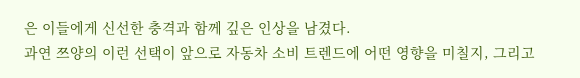은 이들에게 신선한 충격과 함께 깊은 인상을 남겼다.
과연 쯔양의 이런 선택이 앞으로 자동차 소비 트렌드에 어떤 영향을 미칠지, 그리고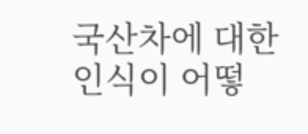국산차에 대한 인식이 어떻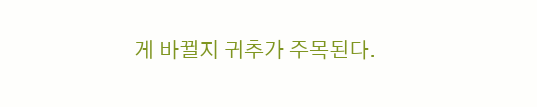게 바뀔지 귀추가 주목된다.